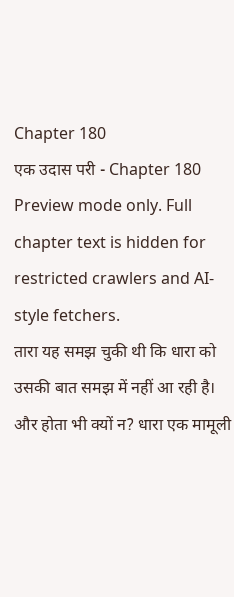Chapter 180
एक उदास परी - Chapter 180
Preview mode only. Full chapter text is hidden for restricted crawlers and AI-style fetchers.
तारा यह समझ चुकी थी कि धारा को उसकी बात समझ में नहीं आ रही है। और होता भी क्यों न? धारा एक मामूली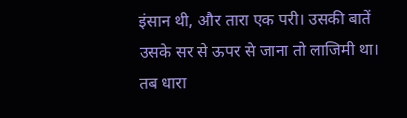इंसान थी, और तारा एक परी। उसकी बातें उसके सर से ऊपर से जाना तो लाजिमी था। तब धारा